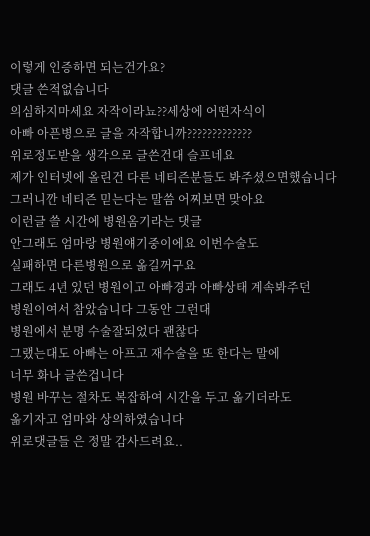이렇게 인증하면 되는건가요?
댓글 쓴적없습니다
의심하지마세요 자작이라뇨??세상에 어떤자식이
아빠 아픈병으로 글을 자작합니까?????????????
위로정도받을 생각으로 글쓴건대 슬프네요
제가 인터넷에 올린건 다른 네티즌분들도 봐주셨으면했습니다
그러니깐 네티즌 믿는다는 말씀 어찌보면 맞아요
이런글 쓸 시간에 병원옴기라는 댓글
안그래도 엄마랑 병원얘기중이에요 이번수술도
실패하면 다른병원으로 옮길꺼구요
그래도 4년 있던 병원이고 아빠경과 아빠상태 계속봐주던
병원이여서 참았습니다 그동안 그런대
병원에서 분명 수술잘되었다 괜찮다
그랬는대도 아빠는 아프고 재수술을 또 한다는 말에
너무 화나 글쓴겁니다
병원 바꾸는 절차도 복잡하여 시간을 두고 옮기더라도
옮기자고 엄마와 상의하였습니다
위로댓글들 은 정말 감사드려요..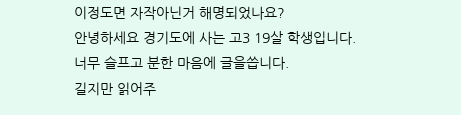이정도면 자작아닌거 해명되었나요?
안녕하세요 경기도에 사는 고3 19살 학생입니다.
너무 슬프고 분한 마음에 글을씁니다.
길지만 읽어주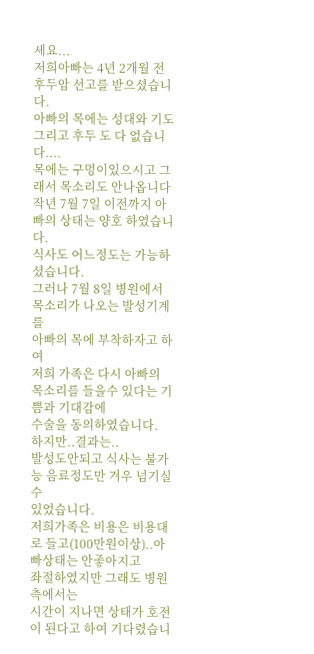세요...
저희아빠는 4년 2개월 전 후두암 선고를 받으셨습니다.
아빠의 목에는 성대와 기도 그리고 후두 도 다 없습니다....
목에는 구멍이있으시고 그래서 목소리도 안나옵니다
작년 7월 7일 이전까지 아빠의 상태는 양호 하였습니다.
식사도 어느정도는 가능하셨습니다.
그러나 7월 8일 병원에서 목소리가 나오는 발성기계를
아빠의 목에 부착하자고 하여
저희 가족은 다시 아빠의 목소리를 들을수 있다는 기쁨과 기대감에
수술을 동의하였습니다.
하지만..결과는..
발성도안되고 식사는 불가능 음료정도만 겨우 넘기실수
있었습니다.
저희가족은 비용은 비용대로 들고(100만원이상)..아빠상태는 안좋아지고
좌절하였지만 그래도 병원측에서는
시간이 지나면 상태가 호전이 된다고 하여 기다렸습니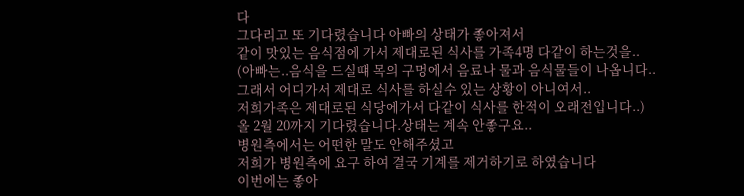다
그다리고 또 기다렸습니다 아빠의 상태가 좋아져서
같이 맛있는 음식점에 가서 제대로된 식사를 가족4명 다같이 하는것을..
(아빠는..음식을 드실떄 목의 구멍에서 음료나 물과 음식물들이 나옵니다..
그래서 어디가서 제대로 식사를 하실수 있는 상황이 아니여서..
저희가족은 제대로된 식당에가서 다같이 식사를 한적이 오래전입니다..)
올 2월 20까지 기다렸습니다.상태는 계속 안좋구요..
병원측에서는 어떤한 말도 안해주셨고
저희가 병원측에 요구 하여 결국 기계를 제거하기로 하였습니다
이번에는 좋아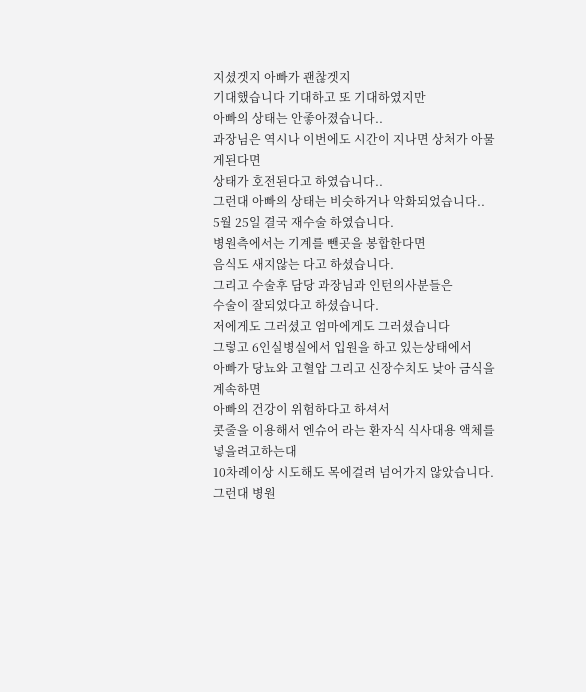지셨겟지 아빠가 괜찮겟지
기대했습니다 기대하고 또 기대하였지만
아빠의 상태는 안좋아졌습니다..
과장님은 역시나 이번에도 시간이 지나면 상처가 아물게된다면
상태가 호전된다고 하였습니다..
그런대 아빠의 상태는 비슷하거나 악화되었습니다..
5월 25일 결국 재수술 하였습니다.
병원측에서는 기계를 뺀곳을 봉합한다면
음식도 새지않는 다고 하셨습니다.
그리고 수술후 담당 과장님과 인턴의사분들은
수술이 잘되었다고 하셨습니다.
저에게도 그러셨고 엄마에게도 그러셨습니다
그렇고 6인실병실에서 입원을 하고 있는상태에서
아빠가 당뇨와 고혈압 그리고 신장수치도 낮아 금식을 계속하면
아빠의 건강이 위험하다고 하셔서
콧줄을 이용해서 엔슈어 라는 환자식 식사대용 액체를 넣을려고하는대
10차례이상 시도해도 목에걸려 넘어가지 않았습니다.
그런대 병원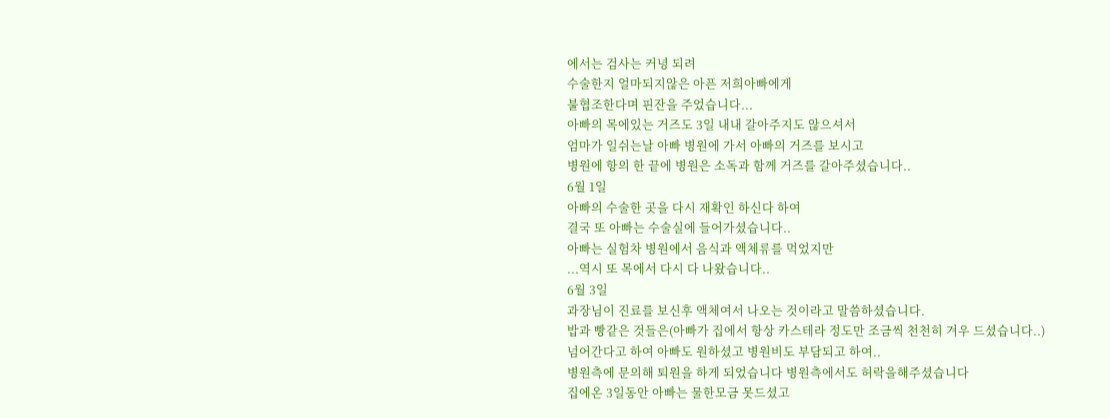에서는 검사는 커녕 되려
수술한지 얼마되지않은 아픈 저희아빠에게
불협조한다며 핀잔을 주었습니다...
아빠의 목에있는 거즈도 3일 내내 갈아주지도 않으셔서
엄마가 일쉬는날 아빠 병원에 가서 아빠의 거즈를 보시고
병원에 항의 한 끝에 병원은 소독과 함께 거즈를 갈아주셨습니다..
6월 1일
아빠의 수술한 곳을 다시 재확인 하신다 하여
결국 또 아빠는 수술실에 들어가셨습니다..
아빠는 실험차 병원에서 음식과 액체류를 먹었지만
...역시 또 목에서 다시 다 나왔습니다..
6월 3일
과장님이 진료를 보신후 액체여서 나오는 것이라고 말씀하셨습니다.
밥과 빵같은 것들은(아빠가 집에서 항상 카스테라 정도만 조금씩 천천히 겨우 드셨습니다..)
넘어간다고 하여 아빠도 원하셨고 병원비도 부담되고 하여..
병원측에 문의해 퇴원을 하게 되었습니다 병원측에서도 허락을해주셨습니다
집에온 3일동안 아빠는 물한모금 못드셨고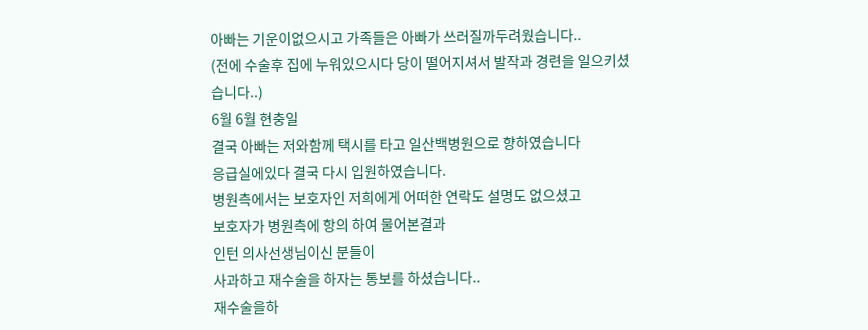아빠는 기운이없으시고 가족들은 아빠가 쓰러질까두려웠습니다..
(전에 수술후 집에 누워있으시다 당이 떨어지셔서 발작과 경련을 일으키셨습니다..)
6월 6월 현충일
결국 아빠는 저와함께 택시를 타고 일산백병원으로 향하였습니다
응급실에있다 결국 다시 입원하였습니다.
병원측에서는 보호자인 저희에게 어떠한 연락도 설명도 없으셨고
보호자가 병원측에 항의 하여 물어본결과
인턴 의사선생님이신 분들이
사과하고 재수술을 하자는 통보를 하셨습니다..
재수술을하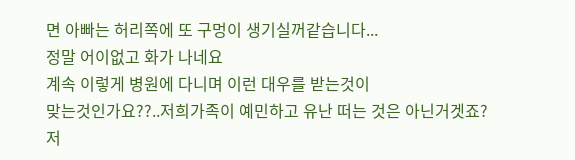면 아빠는 허리쪽에 또 구멍이 생기실꺼같습니다...
정말 어이없고 화가 나네요
계속 이렇게 병원에 다니며 이런 대우를 받는것이
맞는것인가요??..저희가족이 예민하고 유난 떠는 것은 아닌거겟죠?
저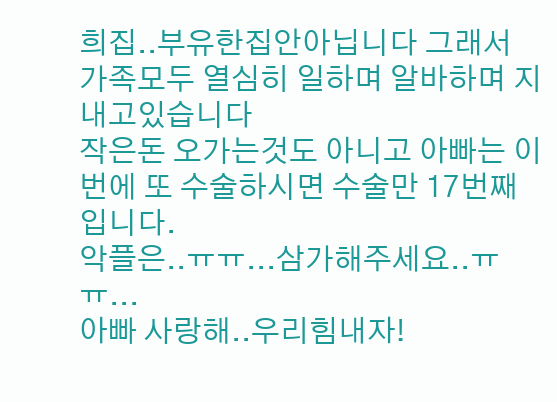희집..부유한집안아닙니다 그래서 가족모두 열심히 일하며 알바하며 지내고있습니다
작은돈 오가는것도 아니고 아빠는 이번에 또 수술하시면 수술만 17번째입니다.
악플은..ㅠㅠ...삼가해주세요..ㅠㅠ...
아빠 사랑해..우리힘내자!